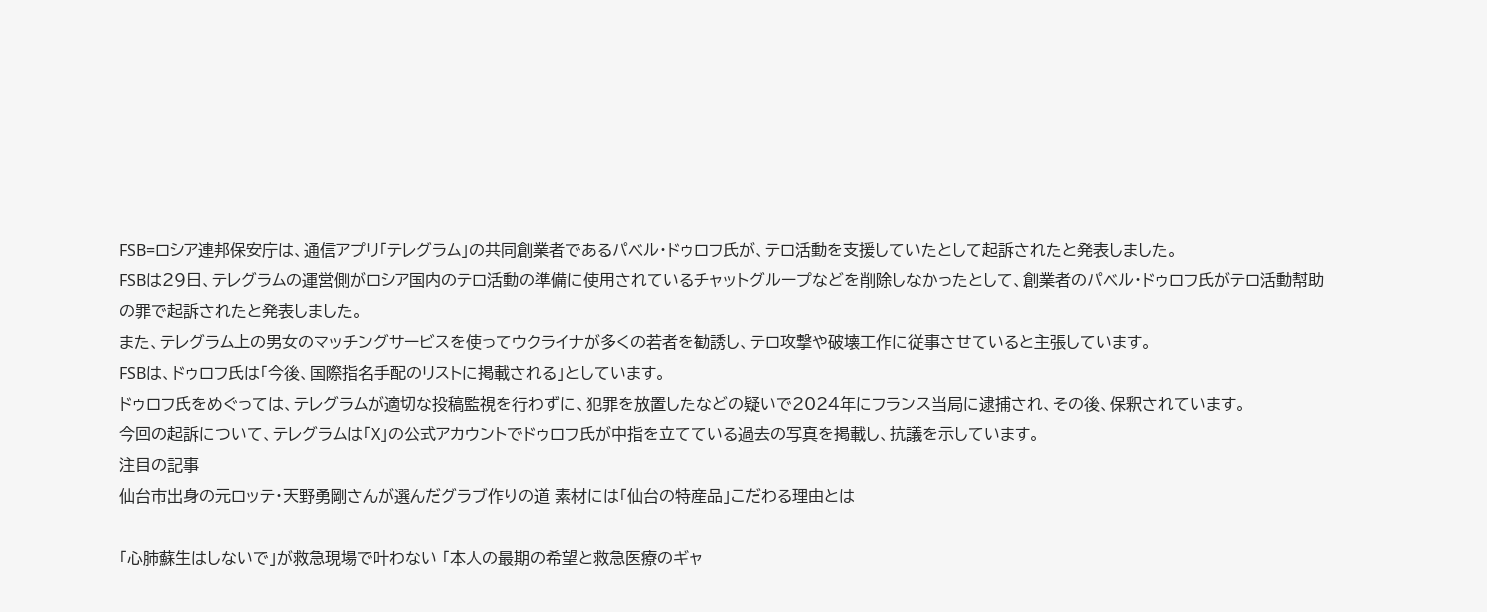FSB=ロシア連邦保安庁は、通信アプリ「テレグラム」の共同創業者であるパベル・ドゥロフ氏が、テロ活動を支援していたとして起訴されたと発表しました。
FSBは29日、テレグラムの運営側がロシア国内のテロ活動の準備に使用されているチャットグループなどを削除しなかったとして、創業者のパベル・ドゥロフ氏がテロ活動幇助の罪で起訴されたと発表しました。
また、テレグラム上の男女のマッチングサービスを使ってウクライナが多くの若者を勧誘し、テロ攻撃や破壊工作に従事させていると主張しています。
FSBは、ドゥロフ氏は「今後、国際指名手配のリストに掲載される」としています。
ドゥロフ氏をめぐっては、テレグラムが適切な投稿監視を行わずに、犯罪を放置したなどの疑いで2024年にフランス当局に逮捕され、その後、保釈されています。
今回の起訴について、テレグラムは「X」の公式アカウントでドゥロフ氏が中指を立てている過去の写真を掲載し、抗議を示しています。
注目の記事
仙台市出身の元ロッテ・天野勇剛さんが選んだグラブ作りの道 素材には「仙台の特産品」こだわる理由とは

「心肺蘇生はしないで」が救急現場で叶わない 「本人の最期の希望と救急医療のギャ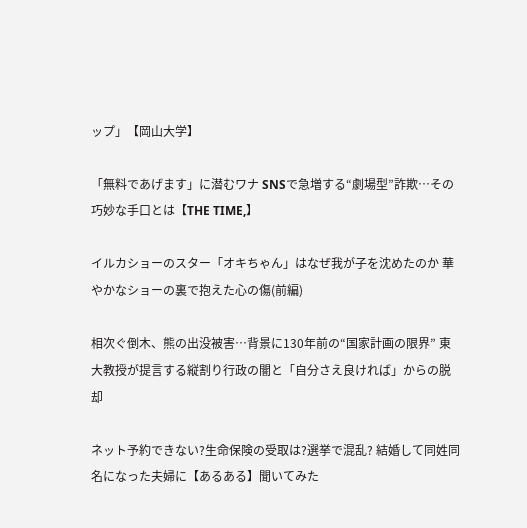ップ」【岡山大学】

「無料であげます」に潜むワナ SNSで急増する“劇場型”詐欺…その巧妙な手口とは【THE TIME,】

イルカショーのスター「オキちゃん」はなぜ我が子を沈めたのか 華やかなショーの裏で抱えた心の傷(前編)

相次ぐ倒木、熊の出没被害…背景に130年前の“国家計画の限界” 東大教授が提言する縦割り行政の闇と「自分さえ良ければ」からの脱却

ネット予約できない?生命保険の受取は?選挙で混乱? 結婚して同姓同名になった夫婦に【あるある】聞いてみた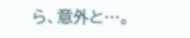ら、意外と…。